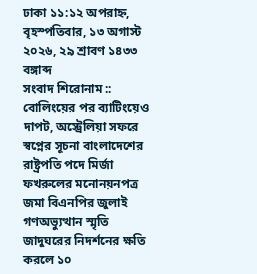ঢাকা ১১:১২ অপরাহ্ন, বৃহস্পতিবার, ১৩ অগাস্ট ২০২৬, ২৯ শ্রাবণ ১৪৩৩ বঙ্গাব্দ
সংবাদ শিরোনাম ::
বোলিংয়ের পর ব্যাটিংয়েও দাপট, অস্ট্রেলিয়া সফরে স্বপ্নের সূচনা বাংলাদেশের রাষ্ট্রপতি পদে মির্জা ফখরুলের মনোনয়নপত্র জমা বিএনপির জুলাই গণঅভ্যুত্থান স্মৃতি জাদুঘরের নিদর্শনের ক্ষতি করলে ১০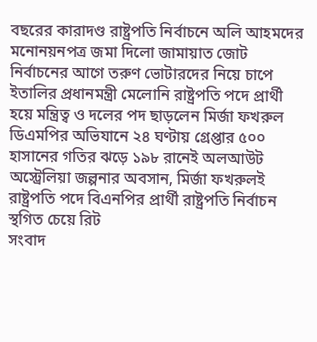বছরের কারাদণ্ড রাষ্ট্রপতি নির্বাচনে অলি আহমদের মনোনয়নপত্র জমা দিলো জামায়াত জোট নির্বাচনের আগে তরুণ ভোটারদের নিয়ে চাপে ইতালির প্রধানমন্ত্রী মেলোনি রাষ্ট্রপতি পদে প্রার্থী হয়ে মন্ত্রিত্ব ও দলের পদ ছাড়লেন মির্জা ফখরুল ডিএমপির অভিযানে ২৪ ঘণ্টায় গ্রেপ্তার ৫০০ হাসানের গতির ঝড়ে ১৯৮ রানেই অলআউট অস্ট্রেলিয়া জল্পনার অবসান, মির্জা ফখরুলই রাষ্ট্রপতি পদে বিএনপির প্রার্থী রাষ্ট্রপতি নির্বাচন স্থগিত চেয়ে রিট
সংবাদ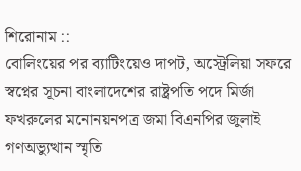শিরোনাম ::
বোলিংয়ের পর ব্যাটিংয়েও দাপট, অস্ট্রেলিয়া সফরে স্বপ্নের সূচনা বাংলাদেশের রাষ্ট্রপতি পদে মির্জা ফখরুলের মনোনয়নপত্র জমা বিএনপির জুলাই গণঅভ্যুত্থান স্মৃতি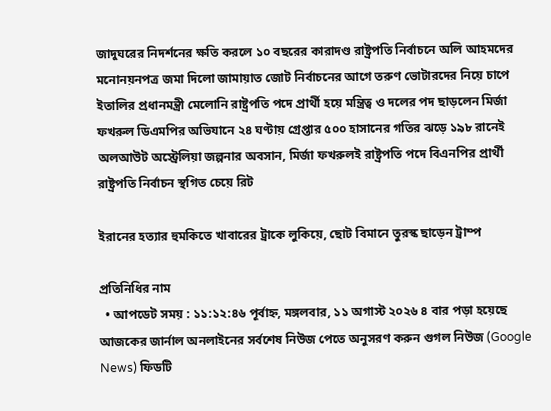জাদুঘরের নিদর্শনের ক্ষতি করলে ১০ বছরের কারাদণ্ড রাষ্ট্রপতি নির্বাচনে অলি আহমদের মনোনয়নপত্র জমা দিলো জামায়াত জোট নির্বাচনের আগে তরুণ ভোটারদের নিয়ে চাপে ইতালির প্রধানমন্ত্রী মেলোনি রাষ্ট্রপতি পদে প্রার্থী হয়ে মন্ত্রিত্ব ও দলের পদ ছাড়লেন মির্জা ফখরুল ডিএমপির অভিযানে ২৪ ঘণ্টায় গ্রেপ্তার ৫০০ হাসানের গতির ঝড়ে ১৯৮ রানেই অলআউট অস্ট্রেলিয়া জল্পনার অবসান, মির্জা ফখরুলই রাষ্ট্রপতি পদে বিএনপির প্রার্থী রাষ্ট্রপতি নির্বাচন স্থগিত চেয়ে রিট

ইরানের হত্যার হুমকিতে খাবারের ট্রাকে লুকিয়ে, ছোট বিমানে তুরস্ক ছাড়েন ট্রাম্প

প্রতিনিধির নাম
  • আপডেট সময় : ১১:১২:৪৬ পূর্বাহ্ন, মঙ্গলবার, ১১ অগাস্ট ২০২৬ ৪ বার পড়া হয়েছে
আজকের জার্নাল অনলাইনের সর্বশেষ নিউজ পেতে অনুসরণ করুন গুগল নিউজ (Google News) ফিডটি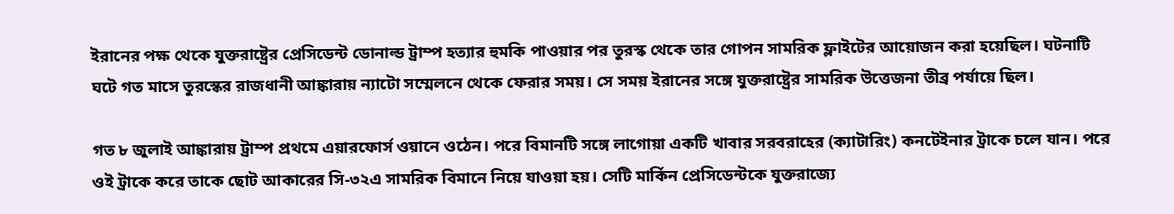ইরানের পক্ষ থেকে যুক্তরাষ্ট্রের প্রেসিডেন্ট ডোনাল্ড ট্রাম্প হত্যার হুমকি পাওয়ার পর তুরস্ক থেকে তার গোপন সামরিক ফ্লাইটের আয়োজন করা হয়েছিল। ঘটনাটি ঘটে গত মাসে তুরস্কের রাজধানী আঙ্কারায় ন্যাটো সম্মেলনে থেকে ফেরার সময়। সে সময় ইরানের সঙ্গে যুক্তরাষ্ট্রের সামরিক উত্তেজনা তীব্র পর্যায়ে ছিল।

গত ৮ জুলাই আঙ্কারায় ট্রাম্প প্রথমে এয়ারফোর্স ওয়ানে ওঠেন। পরে বিমানটি সঙ্গে লাগোয়া একটি খাবার সরবরাহের (ক্যাটারিং) কনটেইনার ট্রাকে চলে যান। পরে ওই ট্রাকে করে তাকে ছোট আকারের সি-৩২এ সামরিক বিমানে নিয়ে যাওয়া হয়। সেটি মার্কিন প্রেসিডেন্টকে যুক্তরাজ্যে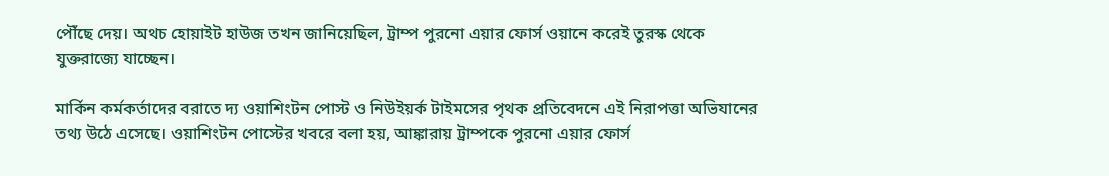পৌঁছে দেয়। অথচ হোয়াইট হাউজ তখন জানিয়েছিল, ট্রাম্প পুরনো এয়ার ফোর্স ওয়ানে করেই তুরস্ক থেকে যুক্তরাজ্যে যাচ্ছেন।

মার্কিন কর্মকর্তাদের বরাতে দ্য ওয়াশিংটন পোস্ট ও নিউইয়র্ক টাইমসের পৃথক প্রতিবেদনে এই নিরাপত্তা অভিযানের তথ্য উঠে এসেছে। ওয়াশিংটন পোস্টের খবরে বলা হয়, আঙ্কারায় ট্রাম্পকে পুরনো এয়ার ফোর্স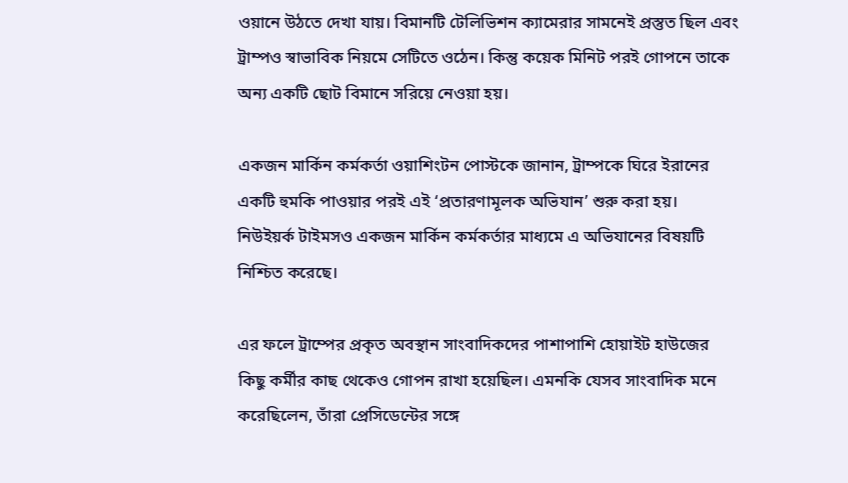ওয়ানে উঠতে দেখা যায়। বিমানটি টেলিভিশন ক্যামেরার সামনেই প্রস্তুত ছিল এবং ট্রাম্পও স্বাভাবিক নিয়মে সেটিতে ওঠেন। কিন্তু কয়েক মিনিট পরই গোপনে তাকে অন্য একটি ছোট বিমানে সরিয়ে নেওয়া হয়।

একজন মার্কিন কর্মকর্তা ওয়াশিংটন পোস্টকে জানান, ট্রাম্পকে ঘিরে ইরানের একটি হুমকি পাওয়ার পরই এই ‘প্রতারণামূলক অভিযান’ শুরু করা হয়। নিউইয়র্ক টাইমসও একজন মার্কিন কর্মকর্তার মাধ্যমে এ অভিযানের বিষয়টি নিশ্চিত করেছে।

এর ফলে ট্রাম্পের প্রকৃত অবস্থান সাংবাদিকদের পাশাপাশি হোয়াইট হাউজের কিছু কর্মীর কাছ থেকেও গোপন রাখা হয়েছিল। এমনকি যেসব সাংবাদিক মনে করেছিলেন, তাঁরা প্রেসিডেন্টের সঙ্গে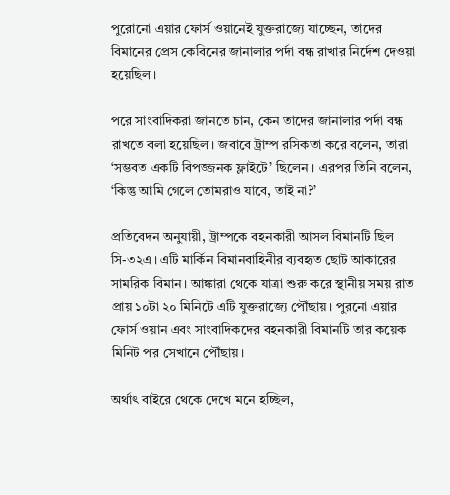পুরোনো এয়ার ফোর্স ওয়ানেই যুক্তরাজ্যে যাচ্ছেন, তাদের বিমানের প্রেস কেবিনের জানালার পর্দা বন্ধ রাখার নির্দেশ দেওয়া হয়েছিল।

পরে সাংবাদিকরা জানতে চান, কেন তাদের জানালার পর্দা বন্ধ রাখতে বলা হয়েছিল। জবাবে ট্রাম্প রসিকতা করে বলেন, তারা ‘সম্ভবত একটি বিপজ্জনক ফ্লাইটে’ ছিলেন। এরপর তিনি বলেন, ‘কিন্তু আমি গেলে তোমরাও যাবে, তাই না?’

প্রতিবেদন অনুযায়ী, ট্রাম্পকে বহনকারী আসল বিমানটি ছিল সি-৩২এ। এটি মার্কিন বিমানবাহিনীর ব্যবহৃত ছোট আকারের সামরিক বিমান। আঙ্কারা থেকে যাত্রা শুরু করে স্থানীয় সময় রাত প্রায় ১০টা ২০ মিনিটে এটি যুক্তরাজ্যে পৌঁছায়। পুরনো এয়ার ফোর্স ওয়ান এবং সাংবাদিকদের বহনকারী বিমানটি তার কয়েক মিনিট পর সেখানে পৌঁছায়।

অর্থাৎ বাইরে থেকে দেখে মনে হচ্ছিল,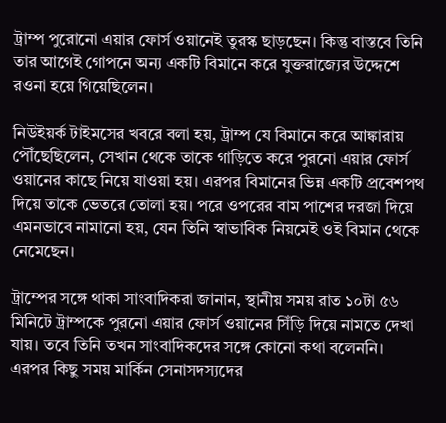ট্রাম্প পুরোনো এয়ার ফোর্স ওয়ানেই তুরস্ক ছাড়ছেন। কিন্তু বাস্তবে তিনি তার আগেই গোপনে অন্য একটি বিমানে করে যুক্তরাজ্যের উদ্দেশে রওনা হয়ে গিয়েছিলেন।

নিউইয়র্ক টাইমসের খবরে বলা হয়, ট্রাম্প যে বিমানে করে আঙ্কারায় পৌঁছেছিলেন, সেখান থেকে তাকে গাড়িতে করে পুরনো এয়ার ফোর্স ওয়ানের কাছে নিয়ে যাওয়া হয়। এরপর বিমানের ভিন্ন একটি প্রবেশপথ দিয়ে তাকে ভেতরে তোলা হয়। পরে ওপরের বাম পাশের দরজা দিয়ে এমনভাবে নামানো হয়, যেন তিনি স্বাভাবিক নিয়মেই ওই বিমান থেকে নেমেছেন।

ট্রাম্পের সঙ্গে থাকা সাংবাদিকরা জানান, স্থানীয় সময় রাত ১০টা ৫৬ মিনিটে ট্রাম্পকে পুরনো এয়ার ফোর্স ওয়ানের সিঁড়ি দিয়ে নামতে দেখা যায়। তবে তিনি তখন সাংবাদিকদের সঙ্গে কোনো কথা বলেননি। এরপর কিছু সময় মার্কিন সেনাসদস্যদের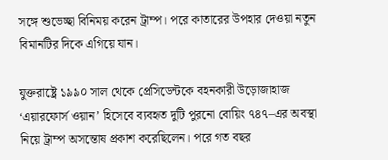সঙ্গে শুভেচ্ছা বিনিময় করেন ট্রাম্প। পরে কাতারের উপহার দেওয়া নতুন বিমানটির দিকে এগিয়ে যান।

যুক্তরাষ্ট্রে ১৯৯০ সাল থেকে প্রেসিডেন্টকে বহনকারী উড়োজাহাজ ‘এয়ারফোর্স ওয়ান’ হিসেবে ব্যবহৃত দুটি পুরনো বোয়িং ৭৪৭–এর অবস্থা নিয়ে ট্রাম্প অসন্তোষ প্রকাশ করেছিলেন। পরে গত বছর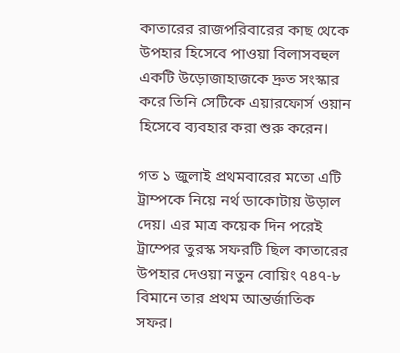কাতারের রাজপরিবারের কাছ থেকে উপহার হিসেবে পাওয়া বিলাসবহুল একটি উড়োজাহাজকে দ্রুত সংস্কার করে তিনি সেটিকে এয়ারফোর্স ওয়ান হিসেবে ব্যবহার করা শুরু করেন।

গত ১ জুলাই প্রথমবারের মতো এটি ট্রাম্পকে নিয়ে নর্থ ডাকোটায় উড়াল দেয়। এর মাত্র কয়েক দিন পরেই ট্রাম্পের তুরস্ক সফরটি ছিল কাতারের উপহার দেওয়া নতুন বোয়িং ৭৪৭-৮ বিমানে তার প্রথম আন্তর্জাতিক সফর।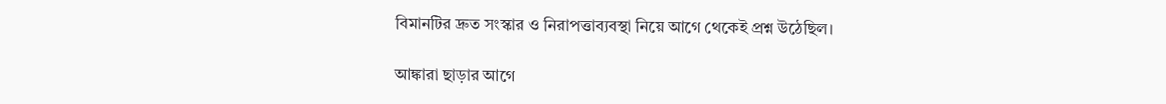বিমানটির দ্রুত সংস্কার ও নিরাপত্তাব্যবস্থা নিয়ে আগে থেকেই প্রশ্ন উঠেছিল।

আঙ্কারা ছাড়ার আগে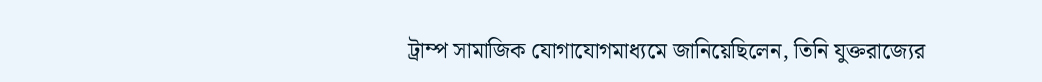ট্রাম্প সামাজিক যোগাযোগমাধ্যমে জানিয়েছিলেন, তিনি যুক্তরাজ্যের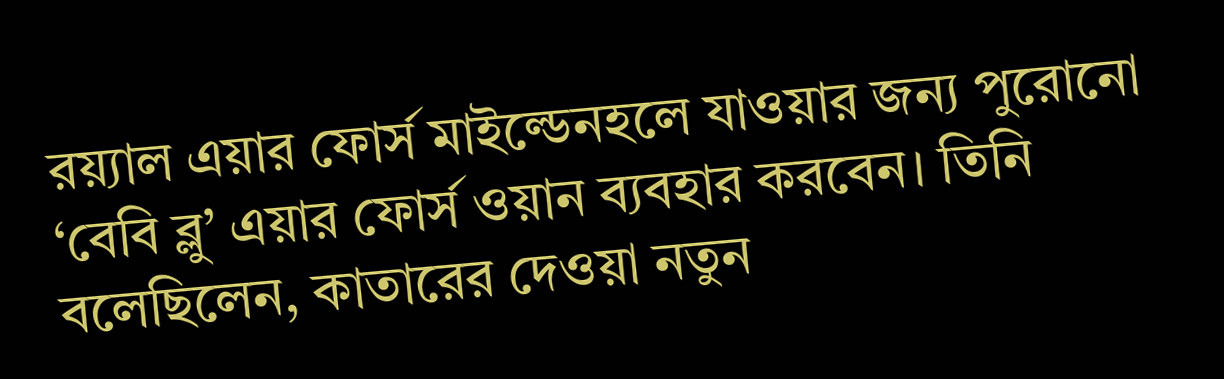রয়্যাল এয়ার ফোর্স মাইল্ডেনহলে যাওয়ার জন্য পুরোনো ‘বেবি ব্লু’ এয়ার ফোর্স ওয়ান ব্যবহার করবেন। তিনি বলেছিলেন, কাতারের দেওয়া নতুন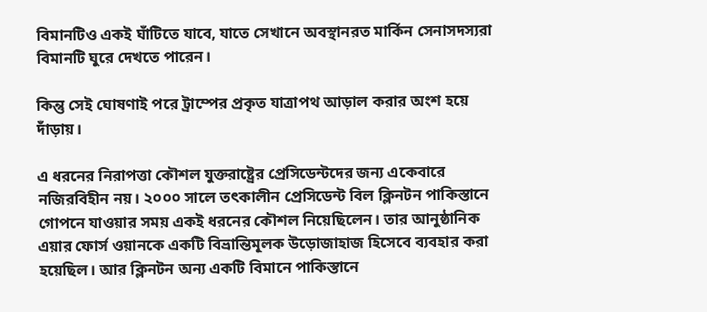বিমানটিও একই ঘাঁটিতে যাবে, যাতে সেখানে অবস্থানরত মার্কিন সেনাসদস্যরা বিমানটি ঘুরে দেখতে পারেন।

কিন্তু সেই ঘোষণাই পরে ট্রাম্পের প্রকৃত যাত্রাপথ আড়াল করার অংশ হয়ে দাঁড়ায়।

এ ধরনের নিরাপত্তা কৌশল যুক্তরাষ্ট্রের প্রেসিডেন্টদের জন্য একেবারে নজিরবিহীন নয়। ২০০০ সালে তৎকালীন প্রেসিডেন্ট বিল ক্লিনটন পাকিস্তানে গোপনে যাওয়ার সময় একই ধরনের কৌশল নিয়েছিলেন। তার আনুষ্ঠানিক এয়ার ফোর্স ওয়ানকে একটি বিভ্রান্তিমূলক উড়োজাহাজ হিসেবে ব্যবহার করা হয়েছিল। আর ক্লিনটন অন্য একটি বিমানে পাকিস্তানে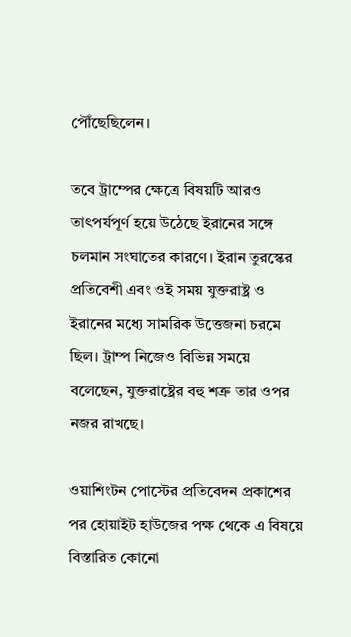পৌঁছেছিলেন।

তবে ট্রাম্পের ক্ষেত্রে বিষয়টি আরও তাৎপর্যপূর্ণ হয়ে উঠেছে ইরানের সঙ্গে চলমান সংঘাতের কারণে। ইরান তুরস্কের প্রতিবেশী এবং ওই সময় যুক্তরাষ্ট্র ও ইরানের মধ্যে সামরিক উত্তেজনা চরমে ছিল। ট্রাম্প নিজেও বিভিন্ন সময়ে বলেছেন, যুক্তরাষ্ট্রের বহু শত্রু তার ওপর নজর রাখছে।

ওয়াশিংটন পোস্টের প্রতিবেদন প্রকাশের পর হোয়াইট হাউজের পক্ষ থেকে এ বিষয়ে বিস্তারিত কোনো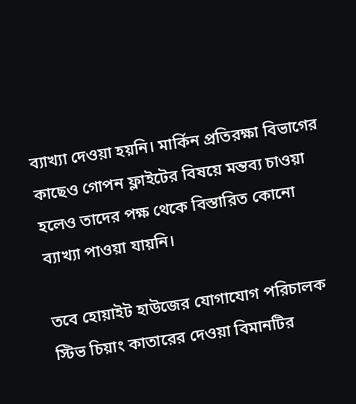ব্যাখ্যা দেওয়া হয়নি। মার্কিন প্রতিরক্ষা বিভাগের কাছেও গোপন ফ্লাইটের বিষয়ে মন্তব্য চাওয়া হলেও তাদের পক্ষ থেকে বিস্তারিত কোনো ব্যাখ্যা পাওয়া যায়নি।

তবে হোয়াইট হাউজের যোগাযোগ পরিচালক স্টিভ চিয়াং কাতারের দেওয়া বিমানটির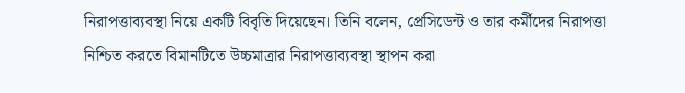নিরাপত্তাব্যবস্থা নিয়ে একটি বিবৃতি দিয়েছেন। তিনি বলেন, প্রেসিডেন্ট ও তার কর্মীদের নিরাপত্তা নিশ্চিত করতে বিমানটিতে উচ্চমাত্রার নিরাপত্তাব্যবস্থা স্থাপন করা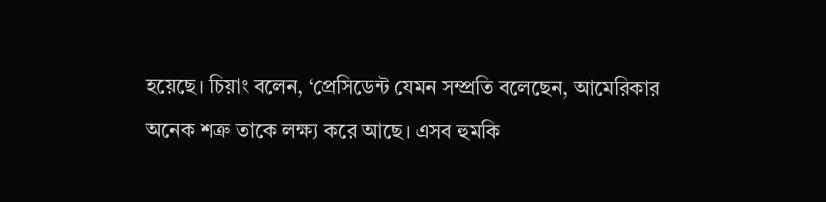হয়েছে। চিয়াং বলেন, ‘প্রেসিডেন্ট যেমন সম্প্রতি বলেছেন, আমেরিকার অনেক শত্রু তাকে লক্ষ্য করে আছে। এসব হুমকি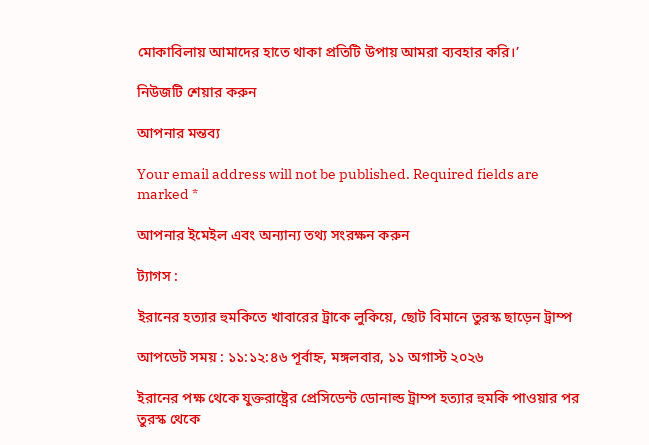মোকাবিলায় আমাদের হাতে থাকা প্রতিটি উপায় আমরা ব্যবহার করি।’

নিউজটি শেয়ার করুন

আপনার মন্তব্য

Your email address will not be published. Required fields are marked *

আপনার ইমেইল এবং অন্যান্য তথ্য সংরক্ষন করুন

ট্যাগস :

ইরানের হত্যার হুমকিতে খাবারের ট্রাকে লুকিয়ে, ছোট বিমানে তুরস্ক ছাড়েন ট্রাম্প

আপডেট সময় : ১১:১২:৪৬ পূর্বাহ্ন, মঙ্গলবার, ১১ অগাস্ট ২০২৬

ইরানের পক্ষ থেকে যুক্তরাষ্ট্রের প্রেসিডেন্ট ডোনাল্ড ট্রাম্প হত্যার হুমকি পাওয়ার পর তুরস্ক থেকে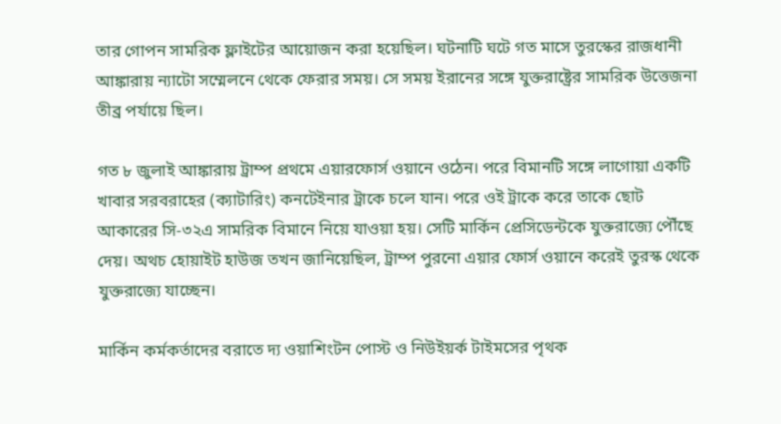তার গোপন সামরিক ফ্লাইটের আয়োজন করা হয়েছিল। ঘটনাটি ঘটে গত মাসে তুরস্কের রাজধানী আঙ্কারায় ন্যাটো সম্মেলনে থেকে ফেরার সময়। সে সময় ইরানের সঙ্গে যুক্তরাষ্ট্রের সামরিক উত্তেজনা তীব্র পর্যায়ে ছিল।

গত ৮ জুলাই আঙ্কারায় ট্রাম্প প্রথমে এয়ারফোর্স ওয়ানে ওঠেন। পরে বিমানটি সঙ্গে লাগোয়া একটি খাবার সরবরাহের (ক্যাটারিং) কনটেইনার ট্রাকে চলে যান। পরে ওই ট্রাকে করে তাকে ছোট আকারের সি-৩২এ সামরিক বিমানে নিয়ে যাওয়া হয়। সেটি মার্কিন প্রেসিডেন্টকে যুক্তরাজ্যে পৌঁছে দেয়। অথচ হোয়াইট হাউজ তখন জানিয়েছিল, ট্রাম্প পুরনো এয়ার ফোর্স ওয়ানে করেই তুরস্ক থেকে যুক্তরাজ্যে যাচ্ছেন।

মার্কিন কর্মকর্তাদের বরাতে দ্য ওয়াশিংটন পোস্ট ও নিউইয়র্ক টাইমসের পৃথক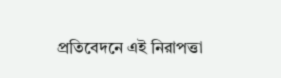প্রতিবেদনে এই নিরাপত্তা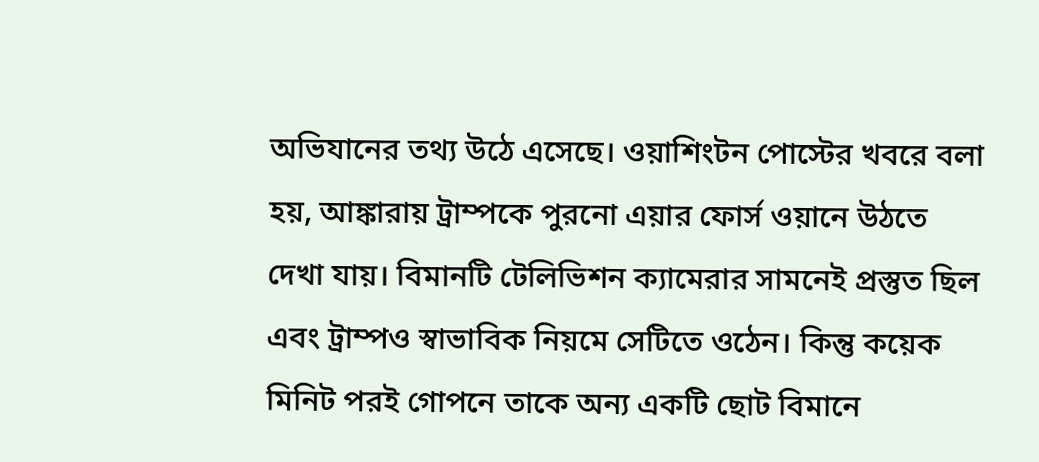অভিযানের তথ্য উঠে এসেছে। ওয়াশিংটন পোস্টের খবরে বলা হয়, আঙ্কারায় ট্রাম্পকে পুরনো এয়ার ফোর্স ওয়ানে উঠতে দেখা যায়। বিমানটি টেলিভিশন ক্যামেরার সামনেই প্রস্তুত ছিল এবং ট্রাম্পও স্বাভাবিক নিয়মে সেটিতে ওঠেন। কিন্তু কয়েক মিনিট পরই গোপনে তাকে অন্য একটি ছোট বিমানে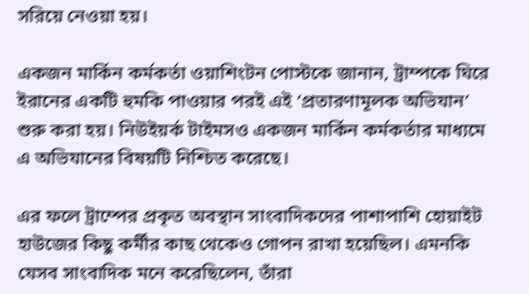সরিয়ে নেওয়া হয়।

একজন মার্কিন কর্মকর্তা ওয়াশিংটন পোস্টকে জানান, ট্রাম্পকে ঘিরে ইরানের একটি হুমকি পাওয়ার পরই এই ‘প্রতারণামূলক অভিযান’ শুরু করা হয়। নিউইয়র্ক টাইমসও একজন মার্কিন কর্মকর্তার মাধ্যমে এ অভিযানের বিষয়টি নিশ্চিত করেছে।

এর ফলে ট্রাম্পের প্রকৃত অবস্থান সাংবাদিকদের পাশাপাশি হোয়াইট হাউজের কিছু কর্মীর কাছ থেকেও গোপন রাখা হয়েছিল। এমনকি যেসব সাংবাদিক মনে করেছিলেন, তাঁরা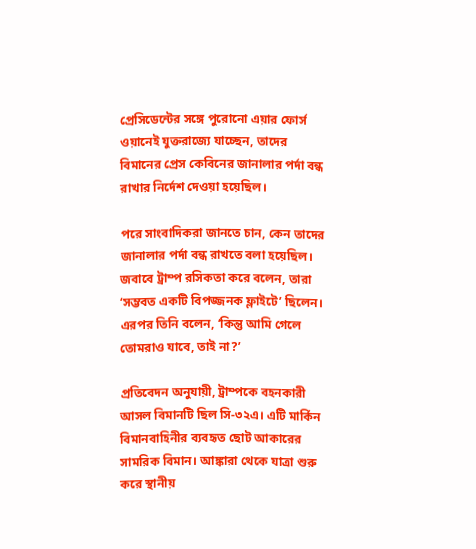প্রেসিডেন্টের সঙ্গে পুরোনো এয়ার ফোর্স ওয়ানেই যুক্তরাজ্যে যাচ্ছেন, তাদের বিমানের প্রেস কেবিনের জানালার পর্দা বন্ধ রাখার নির্দেশ দেওয়া হয়েছিল।

পরে সাংবাদিকরা জানতে চান, কেন তাদের জানালার পর্দা বন্ধ রাখতে বলা হয়েছিল। জবাবে ট্রাম্প রসিকতা করে বলেন, তারা ‘সম্ভবত একটি বিপজ্জনক ফ্লাইটে’ ছিলেন। এরপর তিনি বলেন, ‘কিন্তু আমি গেলে তোমরাও যাবে, তাই না?’

প্রতিবেদন অনুযায়ী, ট্রাম্পকে বহনকারী আসল বিমানটি ছিল সি-৩২এ। এটি মার্কিন বিমানবাহিনীর ব্যবহৃত ছোট আকারের সামরিক বিমান। আঙ্কারা থেকে যাত্রা শুরু করে স্থানীয়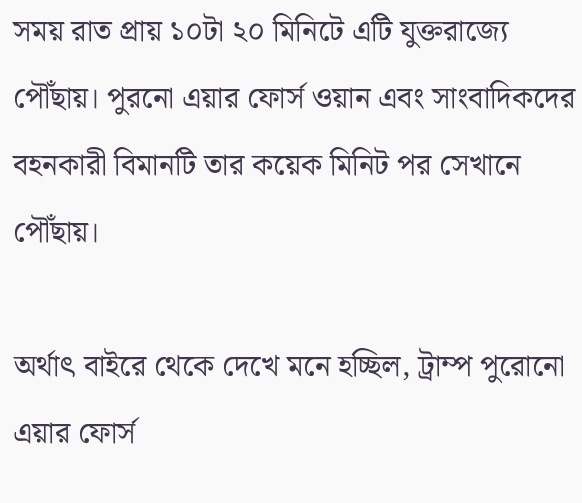সময় রাত প্রায় ১০টা ২০ মিনিটে এটি যুক্তরাজ্যে পৌঁছায়। পুরনো এয়ার ফোর্স ওয়ান এবং সাংবাদিকদের বহনকারী বিমানটি তার কয়েক মিনিট পর সেখানে পৌঁছায়।

অর্থাৎ বাইরে থেকে দেখে মনে হচ্ছিল, ট্রাম্প পুরোনো এয়ার ফোর্স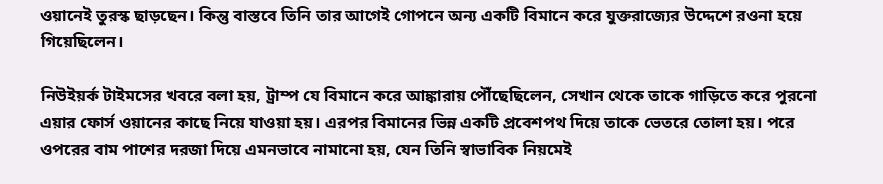ওয়ানেই তুরস্ক ছাড়ছেন। কিন্তু বাস্তবে তিনি তার আগেই গোপনে অন্য একটি বিমানে করে যুক্তরাজ্যের উদ্দেশে রওনা হয়ে গিয়েছিলেন।

নিউইয়র্ক টাইমসের খবরে বলা হয়, ট্রাম্প যে বিমানে করে আঙ্কারায় পৌঁছেছিলেন, সেখান থেকে তাকে গাড়িতে করে পুরনো এয়ার ফোর্স ওয়ানের কাছে নিয়ে যাওয়া হয়। এরপর বিমানের ভিন্ন একটি প্রবেশপথ দিয়ে তাকে ভেতরে তোলা হয়। পরে ওপরের বাম পাশের দরজা দিয়ে এমনভাবে নামানো হয়, যেন তিনি স্বাভাবিক নিয়মেই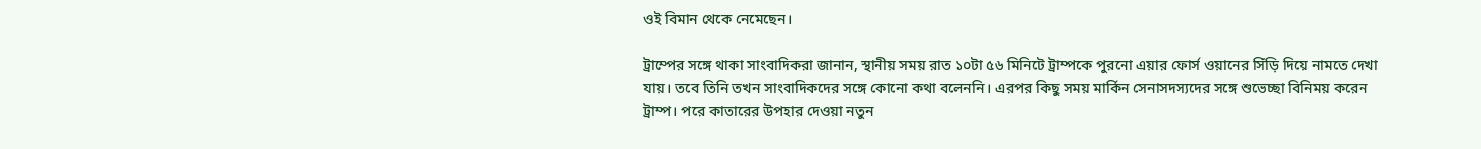ওই বিমান থেকে নেমেছেন।

ট্রাম্পের সঙ্গে থাকা সাংবাদিকরা জানান, স্থানীয় সময় রাত ১০টা ৫৬ মিনিটে ট্রাম্পকে পুরনো এয়ার ফোর্স ওয়ানের সিঁড়ি দিয়ে নামতে দেখা যায়। তবে তিনি তখন সাংবাদিকদের সঙ্গে কোনো কথা বলেননি। এরপর কিছু সময় মার্কিন সেনাসদস্যদের সঙ্গে শুভেচ্ছা বিনিময় করেন ট্রাম্প। পরে কাতারের উপহার দেওয়া নতুন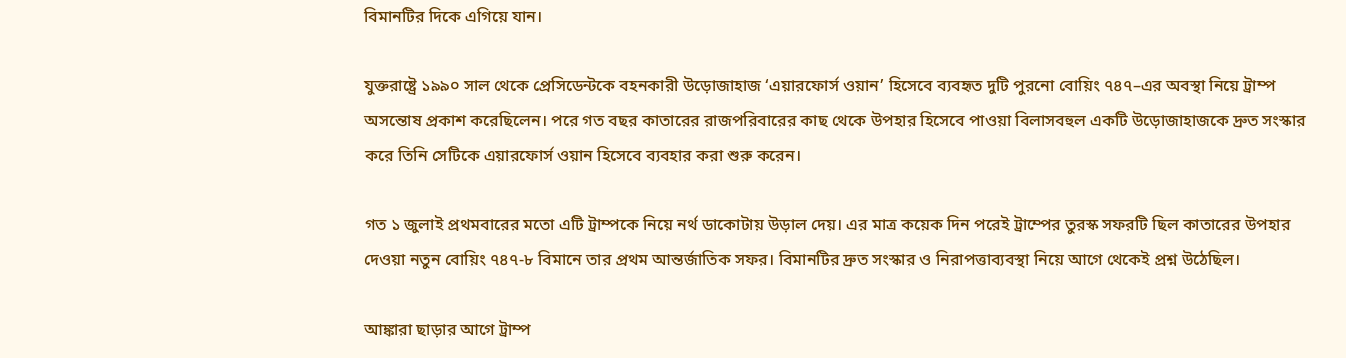বিমানটির দিকে এগিয়ে যান।

যুক্তরাষ্ট্রে ১৯৯০ সাল থেকে প্রেসিডেন্টকে বহনকারী উড়োজাহাজ ‘এয়ারফোর্স ওয়ান’ হিসেবে ব্যবহৃত দুটি পুরনো বোয়িং ৭৪৭–এর অবস্থা নিয়ে ট্রাম্প অসন্তোষ প্রকাশ করেছিলেন। পরে গত বছর কাতারের রাজপরিবারের কাছ থেকে উপহার হিসেবে পাওয়া বিলাসবহুল একটি উড়োজাহাজকে দ্রুত সংস্কার করে তিনি সেটিকে এয়ারফোর্স ওয়ান হিসেবে ব্যবহার করা শুরু করেন।

গত ১ জুলাই প্রথমবারের মতো এটি ট্রাম্পকে নিয়ে নর্থ ডাকোটায় উড়াল দেয়। এর মাত্র কয়েক দিন পরেই ট্রাম্পের তুরস্ক সফরটি ছিল কাতারের উপহার দেওয়া নতুন বোয়িং ৭৪৭-৮ বিমানে তার প্রথম আন্তর্জাতিক সফর। বিমানটির দ্রুত সংস্কার ও নিরাপত্তাব্যবস্থা নিয়ে আগে থেকেই প্রশ্ন উঠেছিল।

আঙ্কারা ছাড়ার আগে ট্রাম্প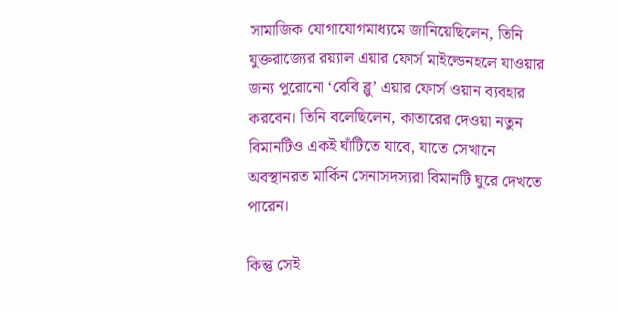সামাজিক যোগাযোগমাধ্যমে জানিয়েছিলেন, তিনি যুক্তরাজ্যের রয়্যাল এয়ার ফোর্স মাইল্ডেনহলে যাওয়ার জন্য পুরোনো ‘বেবি ব্লু’ এয়ার ফোর্স ওয়ান ব্যবহার করবেন। তিনি বলেছিলেন, কাতারের দেওয়া নতুন বিমানটিও একই ঘাঁটিতে যাবে, যাতে সেখানে অবস্থানরত মার্কিন সেনাসদস্যরা বিমানটি ঘুরে দেখতে পারেন।

কিন্তু সেই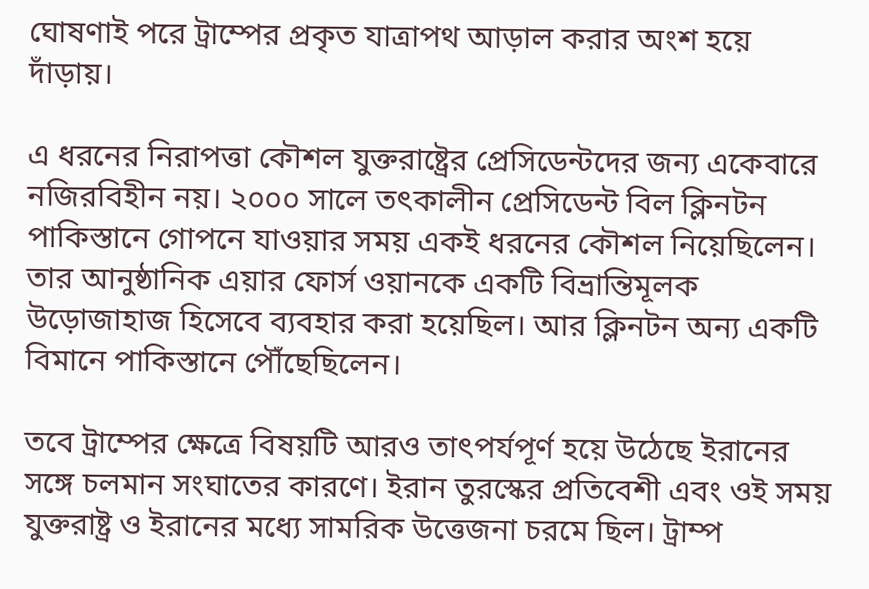ঘোষণাই পরে ট্রাম্পের প্রকৃত যাত্রাপথ আড়াল করার অংশ হয়ে দাঁড়ায়।

এ ধরনের নিরাপত্তা কৌশল যুক্তরাষ্ট্রের প্রেসিডেন্টদের জন্য একেবারে নজিরবিহীন নয়। ২০০০ সালে তৎকালীন প্রেসিডেন্ট বিল ক্লিনটন পাকিস্তানে গোপনে যাওয়ার সময় একই ধরনের কৌশল নিয়েছিলেন। তার আনুষ্ঠানিক এয়ার ফোর্স ওয়ানকে একটি বিভ্রান্তিমূলক উড়োজাহাজ হিসেবে ব্যবহার করা হয়েছিল। আর ক্লিনটন অন্য একটি বিমানে পাকিস্তানে পৌঁছেছিলেন।

তবে ট্রাম্পের ক্ষেত্রে বিষয়টি আরও তাৎপর্যপূর্ণ হয়ে উঠেছে ইরানের সঙ্গে চলমান সংঘাতের কারণে। ইরান তুরস্কের প্রতিবেশী এবং ওই সময় যুক্তরাষ্ট্র ও ইরানের মধ্যে সামরিক উত্তেজনা চরমে ছিল। ট্রাম্প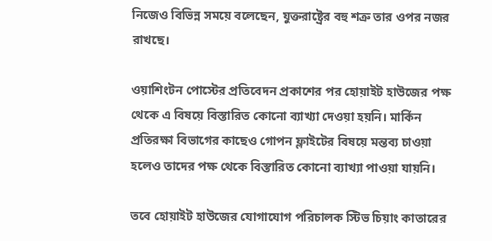নিজেও বিভিন্ন সময়ে বলেছেন, যুক্তরাষ্ট্রের বহু শত্রু তার ওপর নজর রাখছে।

ওয়াশিংটন পোস্টের প্রতিবেদন প্রকাশের পর হোয়াইট হাউজের পক্ষ থেকে এ বিষয়ে বিস্তারিত কোনো ব্যাখ্যা দেওয়া হয়নি। মার্কিন প্রতিরক্ষা বিভাগের কাছেও গোপন ফ্লাইটের বিষয়ে মন্তব্য চাওয়া হলেও তাদের পক্ষ থেকে বিস্তারিত কোনো ব্যাখ্যা পাওয়া যায়নি।

তবে হোয়াইট হাউজের যোগাযোগ পরিচালক স্টিভ চিয়াং কাতারের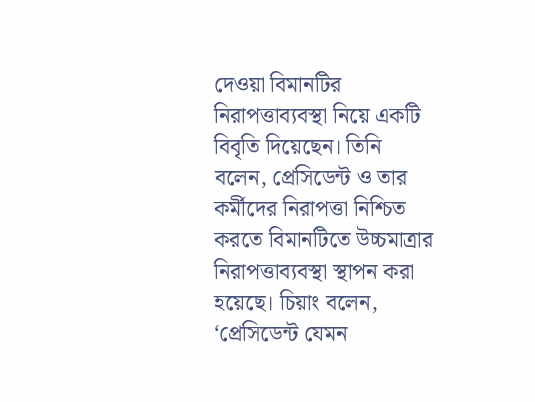দেওয়া বিমানটির নিরাপত্তাব্যবস্থা নিয়ে একটি বিবৃতি দিয়েছেন। তিনি বলেন, প্রেসিডেন্ট ও তার কর্মীদের নিরাপত্তা নিশ্চিত করতে বিমানটিতে উচ্চমাত্রার নিরাপত্তাব্যবস্থা স্থাপন করা হয়েছে। চিয়াং বলেন, ‘প্রেসিডেন্ট যেমন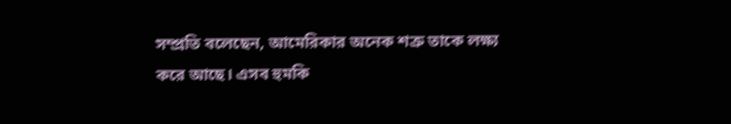সম্প্রতি বলেছেন, আমেরিকার অনেক শত্রু তাকে লক্ষ্য করে আছে। এসব হুমকি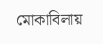মোকাবিলায়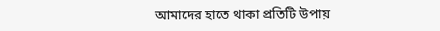আমাদের হাতে থাকা প্রতিটি উপায়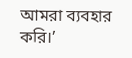আমরা ব্যবহার করি।’